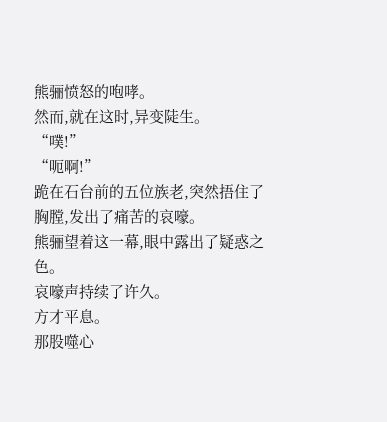熊骊愤怒的咆哮。
然而,就在这时,异变陡生。
“噗!”
“呃啊!”
跪在石台前的五位族老,突然捂住了胸膛,发出了痛苦的哀嚎。
熊骊望着这一幕,眼中露出了疑惑之色。
哀嚎声持续了许久。
方才平息。
那股噬心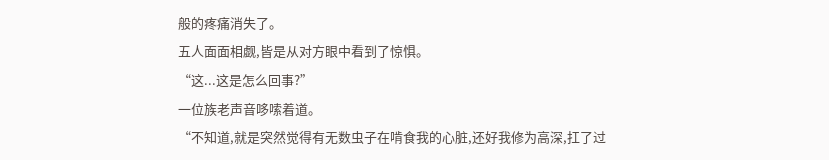般的疼痛消失了。
五人面面相觑,皆是从对方眼中看到了惊惧。
“这...这是怎么回事?”
一位族老声音哆嗦着道。
“不知道,就是突然觉得有无数虫子在啃食我的心脏,还好我修为高深,扛了过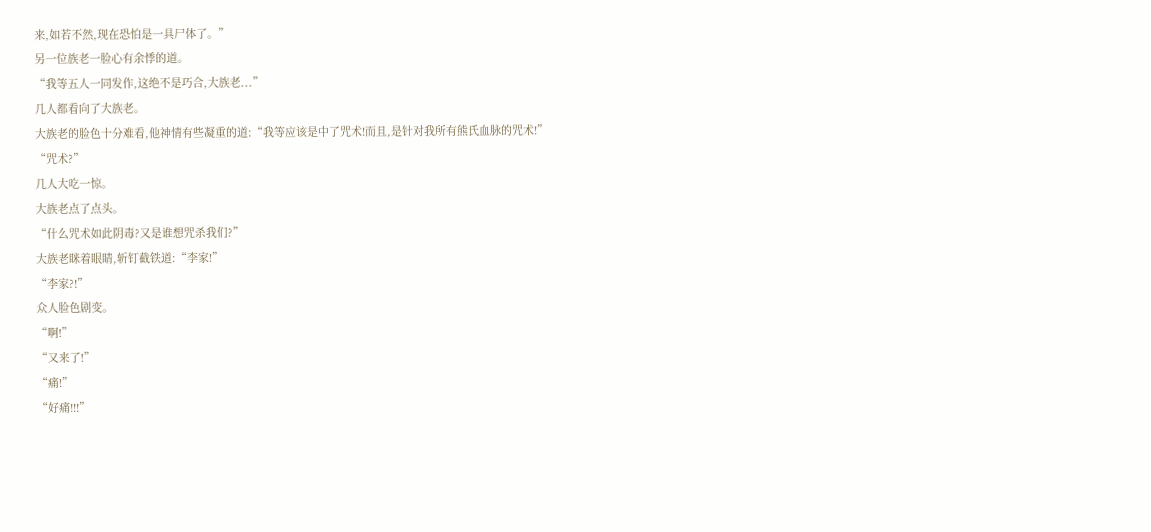来,如若不然,现在恐怕是一具尸体了。”
另一位族老一脸心有余悸的道。
“我等五人一同发作,这绝不是巧合,大族老...”
几人都看向了大族老。
大族老的脸色十分难看,他神情有些凝重的道:“我等应该是中了咒术!而且,是针对我所有熊氏血脉的咒术!”
“咒术?”
几人大吃一惊。
大族老点了点头。
“什么咒术如此阴毒?又是谁想咒杀我们?”
大族老眯着眼睛,斩钉截铁道:“李家!”
“李家?!”
众人脸色剧变。
“啊!”
“又来了!”
“痛!”
“好痛!!!”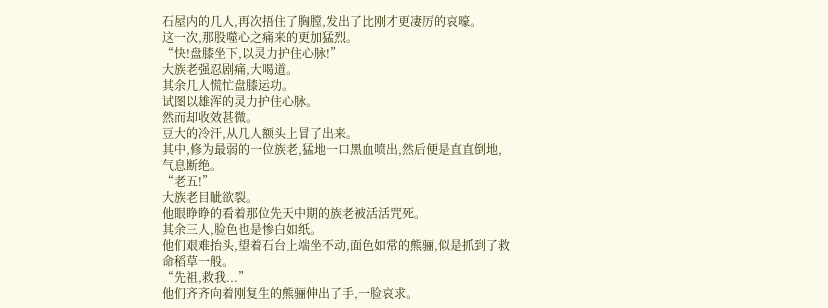石屋内的几人,再次捂住了胸膛,发出了比刚才更凄厉的哀嚎。
这一次,那股噬心之痛来的更加猛烈。
“快!盘膝坐下,以灵力护住心脉!”
大族老强忍剧痛,大喝道。
其余几人慌忙盘膝运功。
试图以雄浑的灵力护住心脉。
然而却收效甚微。
豆大的冷汗,从几人额头上冒了出来。
其中,修为最弱的一位族老,猛地一口黑血喷出,然后便是直直倒地,气息断绝。
“老五!”
大族老目眦欲裂。
他眼睁睁的看着那位先天中期的族老被活活咒死。
其余三人,脸色也是惨白如纸。
他们艰难抬头,望着石台上端坐不动,面色如常的熊骊,似是抓到了救命稻草一般。
“先祖,救我...”
他们齐齐向着刚复生的熊骊伸出了手,一脸哀求。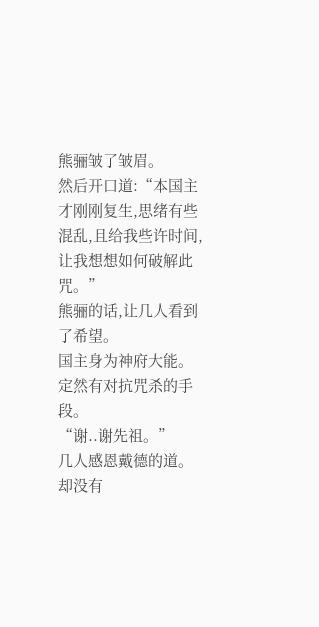熊骊皱了皱眉。
然后开口道:“本国主才刚刚复生,思绪有些混乱,且给我些许时间,让我想想如何破解此咒。”
熊骊的话,让几人看到了希望。
国主身为神府大能。
定然有对抗咒杀的手段。
“谢..谢先祖。”
几人感恩戴德的道。
却没有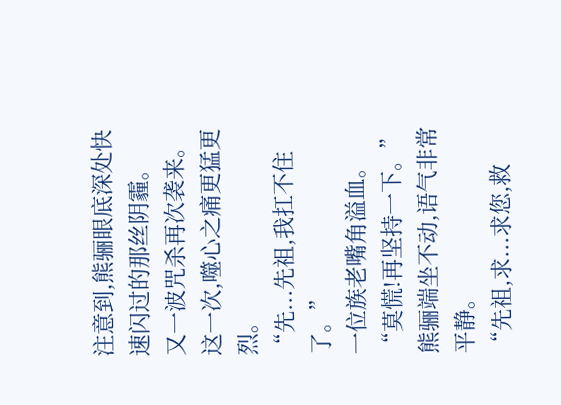注意到,熊骊眼底深处快速闪过的那丝阴霾。
又一波咒杀再次袭来。
这一次,噬心之痛更猛更烈。
“先...先祖,我扛不住了。”
一位族老嘴角溢血。
“莫慌!再坚持一下。”
熊骊端坐不动,语气非常平静。
“先祖,求...求您,救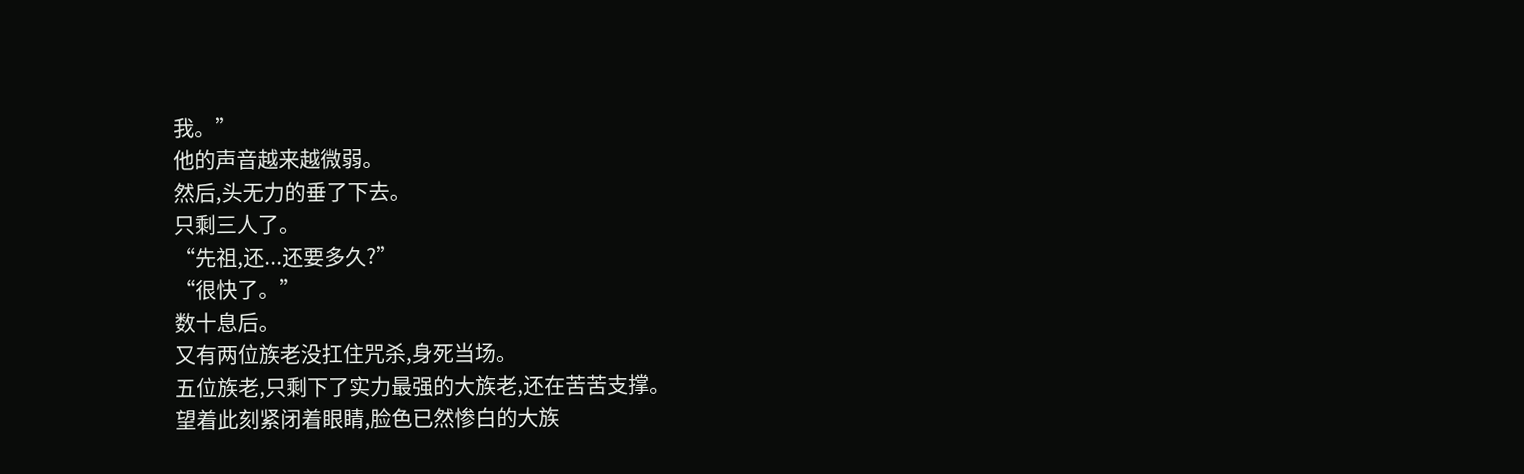我。”
他的声音越来越微弱。
然后,头无力的垂了下去。
只剩三人了。
“先祖,还...还要多久?”
“很快了。”
数十息后。
又有两位族老没扛住咒杀,身死当场。
五位族老,只剩下了实力最强的大族老,还在苦苦支撑。
望着此刻紧闭着眼睛,脸色已然惨白的大族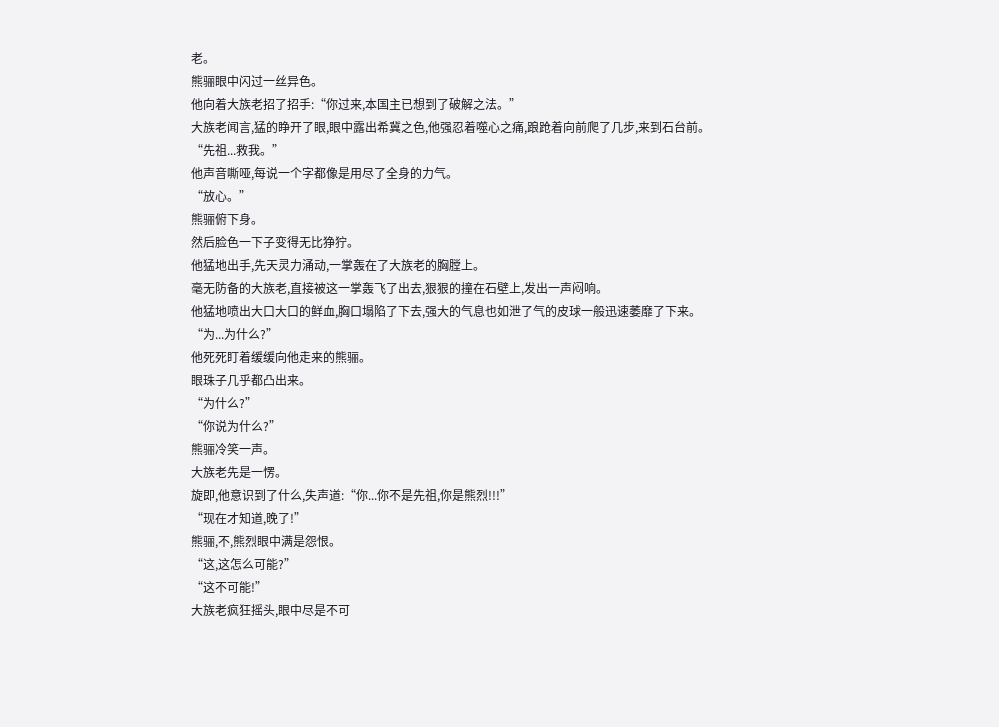老。
熊骊眼中闪过一丝异色。
他向着大族老招了招手:“你过来,本国主已想到了破解之法。”
大族老闻言,猛的睁开了眼,眼中露出希冀之色,他强忍着噬心之痛,踉跄着向前爬了几步,来到石台前。
“先祖...救我。”
他声音嘶哑,每说一个字都像是用尽了全身的力气。
“放心。”
熊骊俯下身。
然后脸色一下子变得无比狰狞。
他猛地出手,先天灵力涌动,一掌轰在了大族老的胸膛上。
毫无防备的大族老,直接被这一掌轰飞了出去,狠狠的撞在石壁上,发出一声闷响。
他猛地喷出大口大口的鲜血,胸口塌陷了下去,强大的气息也如泄了气的皮球一般迅速萎靡了下来。
“为...为什么?”
他死死盯着缓缓向他走来的熊骊。
眼珠子几乎都凸出来。
“为什么?”
“你说为什么?”
熊骊冷笑一声。
大族老先是一愣。
旋即,他意识到了什么,失声道:“你...你不是先祖,你是熊烈!!!”
“现在才知道,晚了!”
熊骊,不,熊烈眼中满是怨恨。
“这,这怎么可能?”
“这不可能!”
大族老疯狂摇头,眼中尽是不可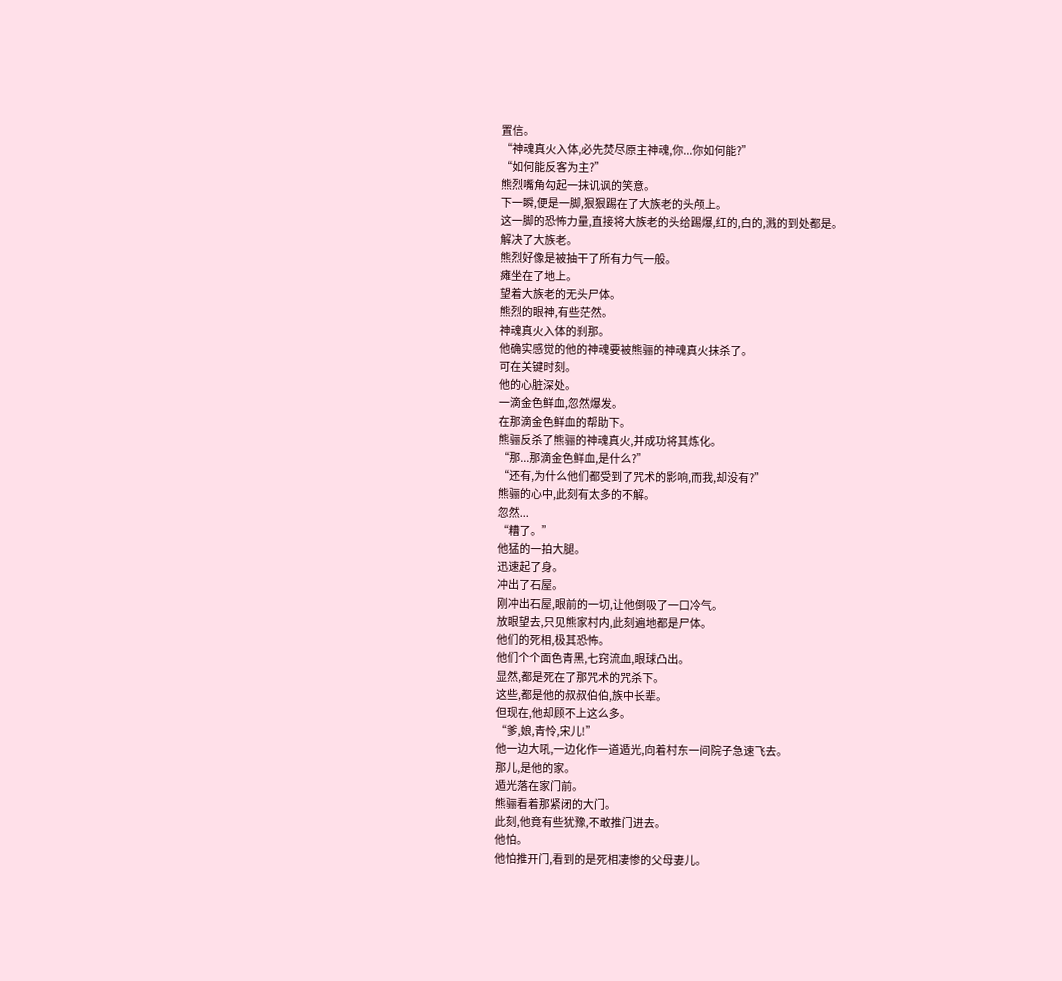置信。
“神魂真火入体,必先焚尽原主神魂,你...你如何能?”
“如何能反客为主?”
熊烈嘴角勾起一抹讥讽的笑意。
下一瞬,便是一脚,狠狠踢在了大族老的头颅上。
这一脚的恐怖力量,直接将大族老的头给踢爆,红的,白的,溅的到处都是。
解决了大族老。
熊烈好像是被抽干了所有力气一般。
瘫坐在了地上。
望着大族老的无头尸体。
熊烈的眼神,有些茫然。
神魂真火入体的刹那。
他确实感觉的他的神魂要被熊骊的神魂真火抹杀了。
可在关键时刻。
他的心脏深处。
一滴金色鲜血,忽然爆发。
在那滴金色鲜血的帮助下。
熊骊反杀了熊骊的神魂真火,并成功将其炼化。
“那...那滴金色鲜血,是什么?”
“还有,为什么他们都受到了咒术的影响,而我,却没有?”
熊骊的心中,此刻有太多的不解。
忽然...
“糟了。”
他猛的一拍大腿。
迅速起了身。
冲出了石屋。
刚冲出石屋,眼前的一切,让他倒吸了一口冷气。
放眼望去,只见熊家村内,此刻遍地都是尸体。
他们的死相,极其恐怖。
他们个个面色青黑,七窍流血,眼球凸出。
显然,都是死在了那咒术的咒杀下。
这些,都是他的叔叔伯伯,族中长辈。
但现在,他却顾不上这么多。
“爹,娘,青怜,宋儿!”
他一边大吼,一边化作一道遁光,向着村东一间院子急速飞去。
那儿,是他的家。
遁光落在家门前。
熊骊看着那紧闭的大门。
此刻,他竟有些犹豫,不敢推门进去。
他怕。
他怕推开门,看到的是死相凄惨的父母妻儿。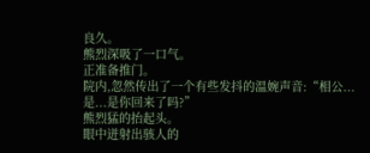良久。
熊烈深吸了一口气。
正准备推门。
院内,忽然传出了一个有些发抖的温婉声音:“相公...是...是你回来了吗?”
熊烈猛的抬起头。
眼中迸射出骇人的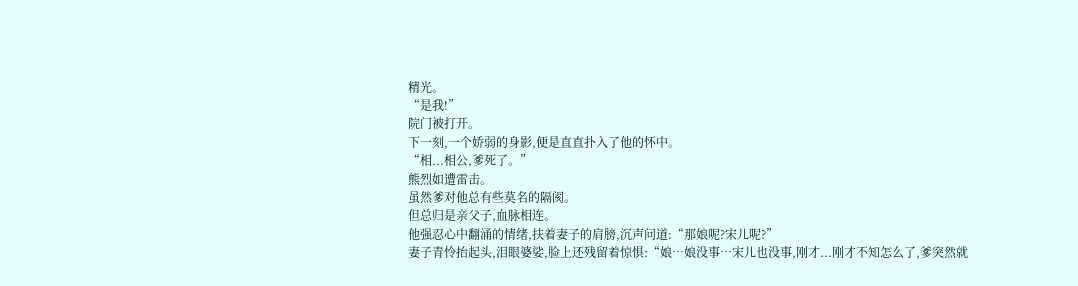精光。
“是我!”
院门被打开。
下一刻,一个娇弱的身影,便是直直扑入了他的怀中。
“相...相公,爹死了。”
熊烈如遭雷击。
虽然爹对他总有些莫名的隔阂。
但总归是亲父子,血脉相连。
他强忍心中翻涌的情绪,扶着妻子的肩膀,沉声问道:“那娘呢?宋儿呢?”
妻子青怜抬起头,泪眼婆娑,脸上还残留着惊惧:“娘…娘没事…宋儿也没事,刚才...刚才不知怎么了,爹突然就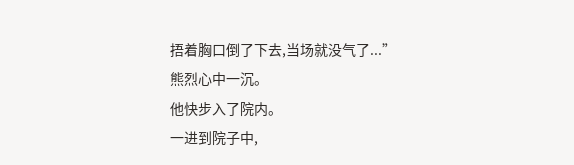捂着胸口倒了下去,当场就没气了...”
熊烈心中一沉。
他快步入了院内。
一进到院子中,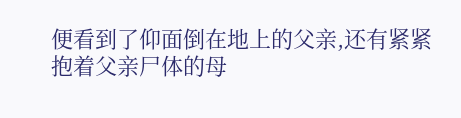便看到了仰面倒在地上的父亲,还有紧紧抱着父亲尸体的母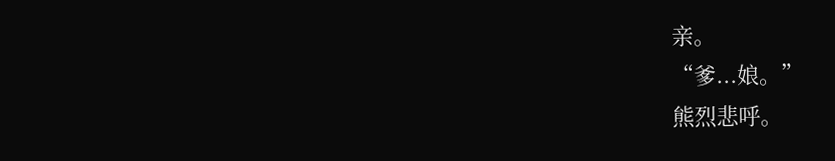亲。
“爹...娘。”
熊烈悲呼。